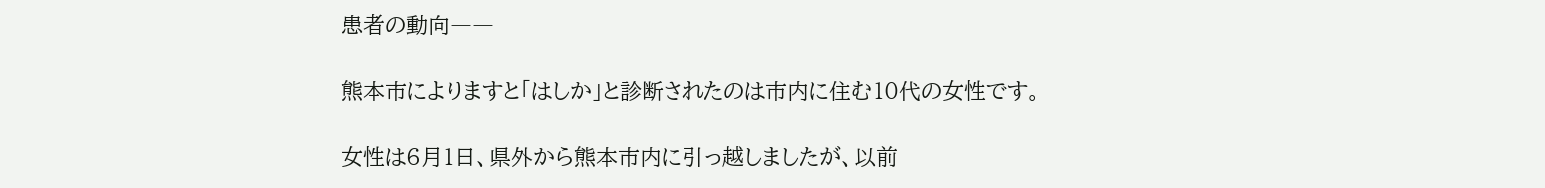患者の動向――

熊本市によりますと「はしか」と診断されたのは市内に住む10代の女性です。

女性は6月1日、県外から熊本市内に引っ越しましたが、以前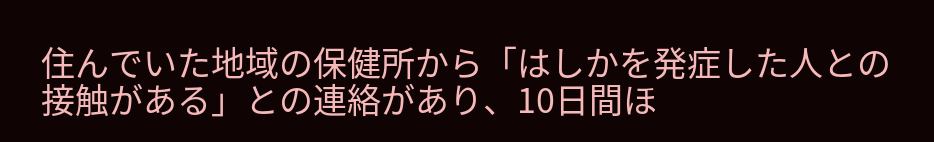住んでいた地域の保健所から「はしかを発症した人との接触がある」との連絡があり、10日間ほ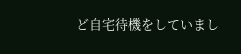ど自宅待機をしていまし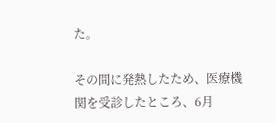た。

その間に発熱したため、医療機関を受診したところ、6月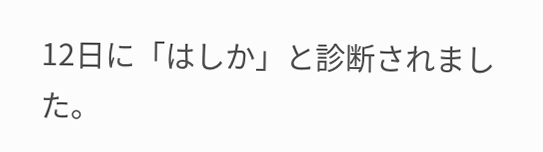12日に「はしか」と診断されました。